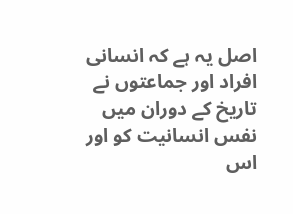اصل یہ ہے کہ انسانی افراد اور جماعتوں نے تاریخ کے دوران میں نفس انسانیت کو اور اس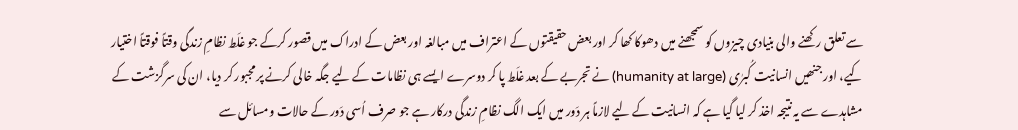سے تعلق رکھنے والی بنیادی چیزوں کو سمجھنے میں دھوکا کھا کر اور بعض حقیقتوں کے اعتراف میں مبالغہ اور بعض کے ادراک میں قصور کرکے جو غلَط نظامِ زندگی وقتاً فوقتاً اختیار کیے، اور جنھیں انسانیت کُبرٰی (humanity at large) نے تجربے کے بعد غلَط پا کر دوسرے ایسے ہی نظامات کے لیے جگہ خالی کرنے پر مجبور کر دیا، ان کی سرگزشت کے مشاہدے سے یہ نتیجہ اخذ کر لیا گیا ہے کہ انسانیت کے لیے لازماً ہر دَور میں ایک الگ نظامِ زندگی درکار ہے جو صرف اُسی دَور کے حالات ومسائل سے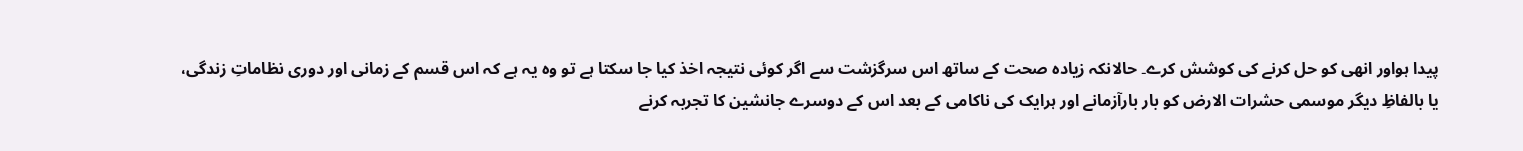پیدا ہواور انھی کو حل کرنے کی کوشش کرے۔ حالانکہ زیادہ صحت کے ساتھ اس سرگزشت سے اگر کوئی نتیجہ اخذ کیا جا سکتا ہے تو وہ یہ ہے کہ اس قسم کے زمانی اور دوری نظاماتِ زندگی، یا بالفاظِ دیگر موسمی حشرات الارض کو بار بارآزمانے اور ہرایک کی ناکامی کے بعد اس کے دوسرے جانشین کا تجربہ کرنے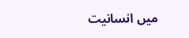میں انسانیت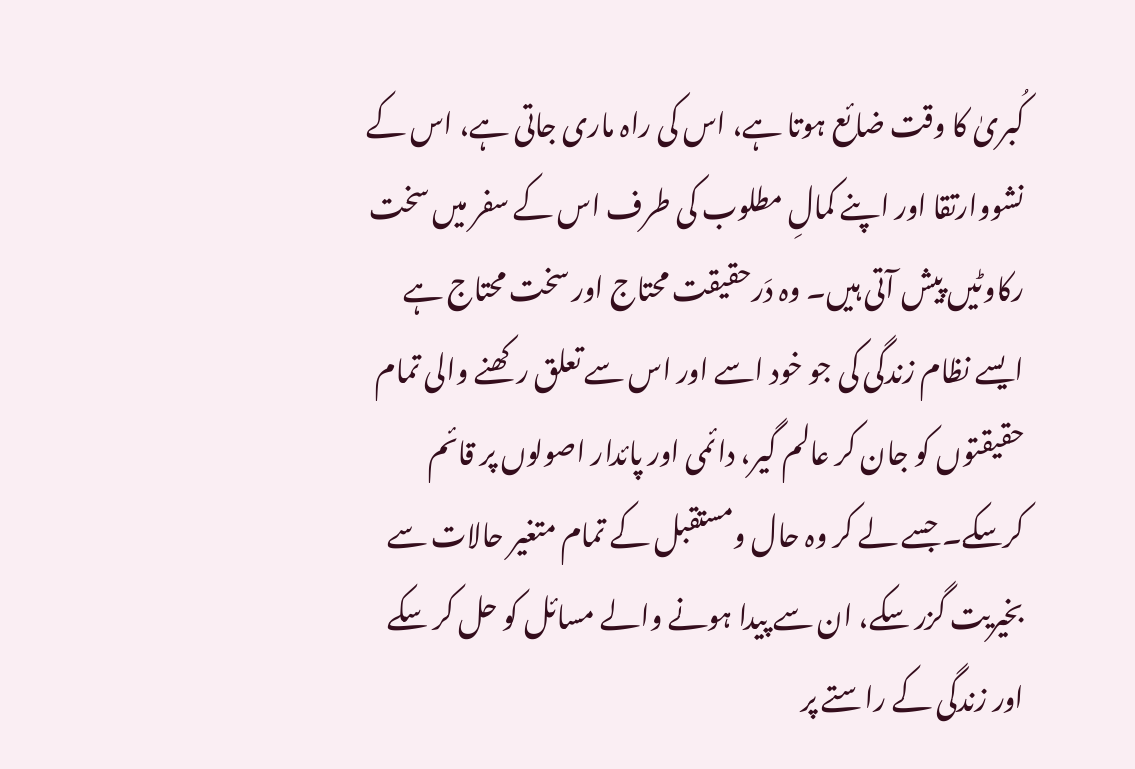کُبریٰ کا وقت ضائع ہوتا ہے، اس کی راہ ماری جاتی ہے، اس کے نشووارتقا اور اپنے کمالِ مطلوب کی طرف اس کے سفر میں سخت رکاوٹیں پیش آتی ہیں۔ وہ دَرحقیقت محتاج اور سخت محتاج ہے ایسے نظام زندگی کی جو خود اسے اور اس سے تعلق رکھنے والی تمام حقیقتوں کو جان کر عالم گیر، دائمی اور پائدار اصولوں پر قائم کرسکے۔ جسے لے کر وہ حال ومستقبل کے تمام متغیر حالات سے بخیریت گزر سکے، ان سے پیدا ہونے والے مسائل کو حل کر سکے اور زندگی کے راستے پر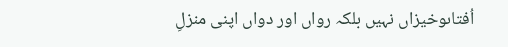اُفتاںوخیزاں نہیں بلکہ رواں اور دواں اپنی منزلِ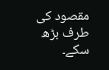مقصود کی طرف بڑھ سکے۔